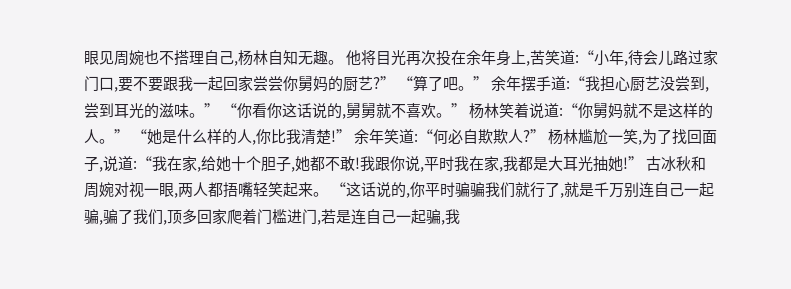眼见周婉也不搭理自己,杨林自知无趣。 他将目光再次投在余年身上,苦笑道:“小年,待会儿路过家门口,要不要跟我一起回家尝尝你舅妈的厨艺?” “算了吧。” 余年摆手道:“我担心厨艺没尝到,尝到耳光的滋味。” “你看你这话说的,舅舅就不喜欢。” 杨林笑着说道:“你舅妈就不是这样的人。” “她是什么样的人,你比我清楚!” 余年笑道:“何必自欺欺人?” 杨林尴尬一笑,为了找回面子,说道:“我在家,给她十个胆子,她都不敢!我跟你说,平时我在家,我都是大耳光抽她!” 古冰秋和周婉对视一眼,两人都捂嘴轻笑起来。 “这话说的,你平时骗骗我们就行了,就是千万别连自己一起骗,骗了我们,顶多回家爬着门槛进门,若是连自己一起骗,我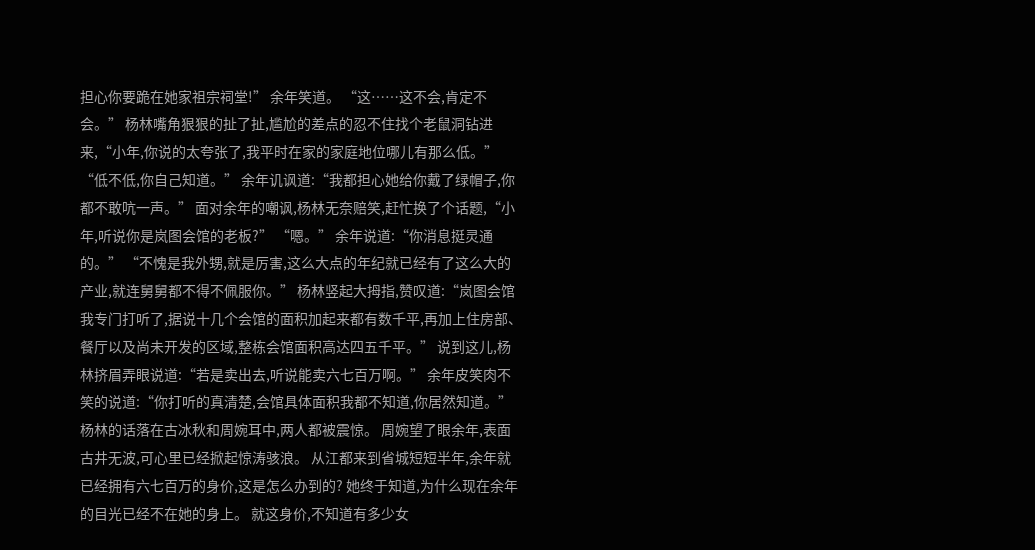担心你要跪在她家祖宗祠堂!” 余年笑道。 “这……这不会,肯定不会。” 杨林嘴角狠狠的扯了扯,尴尬的差点的忍不住找个老鼠洞钻进来,“小年,你说的太夸张了,我平时在家的家庭地位哪儿有那么低。” “低不低,你自己知道。” 余年讥讽道:“我都担心她给你戴了绿帽子,你都不敢吭一声。” 面对余年的嘲讽,杨林无奈赔笑,赶忙换了个话题,“小年,听说你是岚图会馆的老板?” “嗯。” 余年说道:“你消息挺灵通的。” “不愧是我外甥,就是厉害,这么大点的年纪就已经有了这么大的产业,就连舅舅都不得不佩服你。” 杨林竖起大拇指,赞叹道:“岚图会馆我专门打听了,据说十几个会馆的面积加起来都有数千平,再加上住房部、餐厅以及尚未开发的区域,整栋会馆面积高达四五千平。” 说到这儿,杨林挤眉弄眼说道:“若是卖出去,听说能卖六七百万啊。” 余年皮笑肉不笑的说道:“你打听的真清楚,会馆具体面积我都不知道,你居然知道。” 杨林的话落在古冰秋和周婉耳中,两人都被震惊。 周婉望了眼余年,表面古井无波,可心里已经掀起惊涛骇浪。 从江都来到省城短短半年,余年就已经拥有六七百万的身价,这是怎么办到的? 她终于知道,为什么现在余年的目光已经不在她的身上。 就这身价,不知道有多少女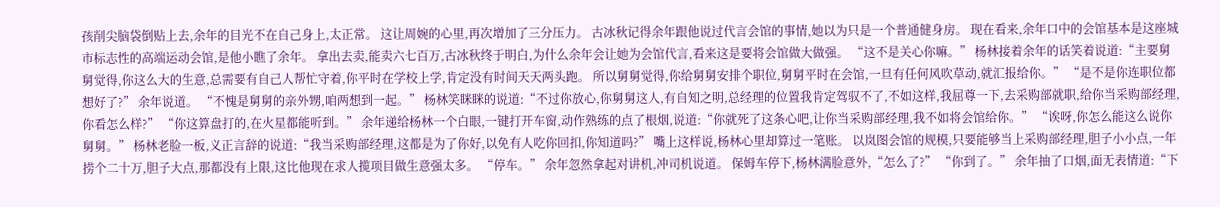孩削尖脑袋倒贴上去,余年的目光不在自己身上,太正常。 这让周婉的心里,再次增加了三分压力。 古冰秋记得余年跟他说过代言会馆的事情,她以为只是一个普通健身房。 现在看来,余年口中的会馆基本是这座城市标志性的高端运动会馆,是他小瞧了余年。 拿出去卖,能卖六七百万,古冰秋终于明白,为什么余年会让她为会馆代言,看来这是要将会馆做大做强。 “这不是关心你嘛。” 杨林接着余年的话笑着说道:“主要舅舅觉得,你这么大的生意,总需要有自己人帮忙守着,你平时在学校上学,肯定没有时间天天两头跑。 所以舅舅觉得,你给舅舅安排个职位,舅舅平时在会馆,一旦有任何风吹草动,就汇报给你。” “是不是你连职位都想好了?” 余年说道。 “不愧是舅舅的亲外甥,咱两想到一起。” 杨林笑眯眯的说道:“不过你放心,你舅舅这人,有自知之明,总经理的位置我肯定驾驭不了,不如这样,我屈尊一下,去采购部就职,给你当采购部经理,你看怎么样?” “你这算盘打的,在火星都能听到。” 余年递给杨林一个白眼,一键打开车窗,动作熟练的点了根烟,说道:“你就死了这条心吧,让你当采购部经理,我不如将会馆给你。” “诶呀,你怎么能这么说你舅舅。” 杨林老脸一板,义正言辞的说道:“我当采购部经理,这都是为了你好,以免有人吃你回扣,你知道吗?” 嘴上这样说,杨林心里却算过一笔账。 以岚图会馆的规模,只要能够当上采购部经理,胆子小小点,一年捞个二十万,胆子大点,那都没有上限,这比他现在求人揽项目做生意强太多。 “停车。” 余年忽然拿起对讲机,冲司机说道。 保姆车停下,杨林满脸意外,“怎么了?” “你到了。” 余年抽了口烟,面无表情道:“下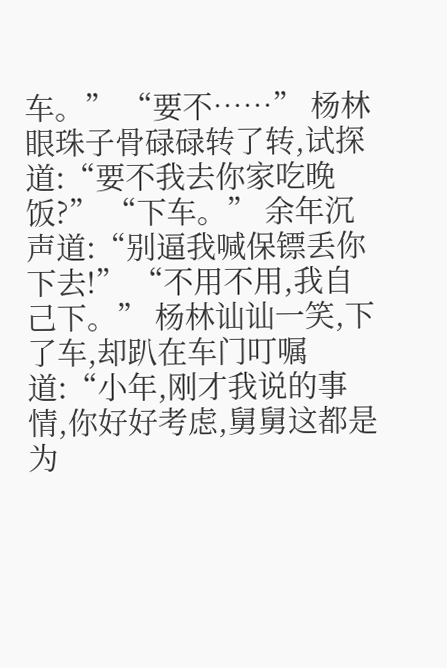车。” “要不……” 杨林眼珠子骨碌碌转了转,试探道:“要不我去你家吃晚饭?” “下车。” 余年沉声道:“别逼我喊保镖丢你下去!” “不用不用,我自己下。” 杨林讪讪一笑,下了车,却趴在车门叮嘱道:“小年,刚才我说的事情,你好好考虑,舅舅这都是为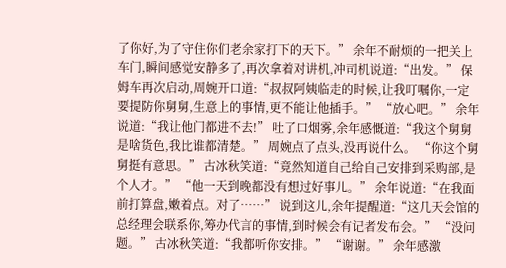了你好,为了守住你们老余家打下的天下。” 余年不耐烦的一把关上车门,瞬间感觉安静多了,再次拿着对讲机,冲司机说道:“出发。” 保姆车再次启动,周婉开口道:“叔叔阿姨临走的时候,让我叮嘱你,一定要提防你舅舅,生意上的事情,更不能让他插手。” “放心吧。” 余年说道:“我让他门都进不去!” 吐了口烟雾,余年感慨道:“我这个舅舅是啥货色,我比谁都清楚。” 周婉点了点头,没再说什么。 “你这个舅舅挺有意思。” 古冰秋笑道:“竟然知道自己给自己安排到采购部,是个人才。” “他一天到晚都没有想过好事儿。” 余年说道:“在我面前打算盘,嫩着点。对了……” 说到这儿,余年提醒道:“这几天会馆的总经理会联系你,筹办代言的事情,到时候会有记者发布会。” “没问题。” 古冰秋笑道:“我都听你安排。” “谢谢。” 余年感激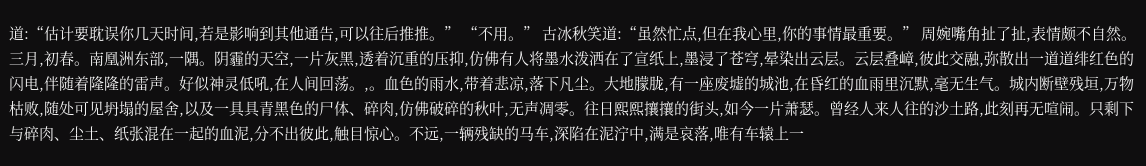道:“估计要耽误你几天时间,若是影响到其他通告,可以往后推推。” “不用。” 古冰秋笑道:“虽然忙点,但在我心里,你的事情最重要。” 周婉嘴角扯了扯,表情颇不自然。
三月,初春。南凰洲东部,一隅。阴霾的天空,一片灰黑,透着沉重的压抑,仿佛有人将墨水泼洒在了宣纸上,墨浸了苍穹,晕染出云层。云层叠嶂,彼此交融,弥散出一道道绯红色的闪电,伴随着隆隆的雷声。好似神灵低吼,在人间回荡。,。血色的雨水,带着悲凉,落下凡尘。大地朦胧,有一座废墟的城池,在昏红的血雨里沉默,毫无生气。城内断壁残垣,万物枯败,随处可见坍塌的屋舍,以及一具具青黑色的尸体、碎肉,仿佛破碎的秋叶,无声凋零。往日熙熙攘攘的街头,如今一片萧瑟。曾经人来人往的沙土路,此刻再无喧闹。只剩下与碎肉、尘土、纸张混在一起的血泥,分不出彼此,触目惊心。不远,一辆残缺的马车,深陷在泥泞中,满是哀落,唯有车辕上一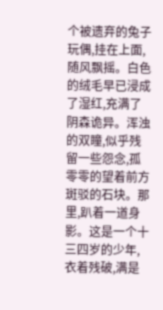个被遗弃的兔子玩偶,挂在上面,随风飘摇。白色的绒毛早已浸成了湿红,充满了阴森诡异。浑浊的双瞳,似乎残留一些怨念,孤零零的望着前方斑驳的石块。那里,趴着一道身影。这是一个十三四岁的少年,衣着残破,满是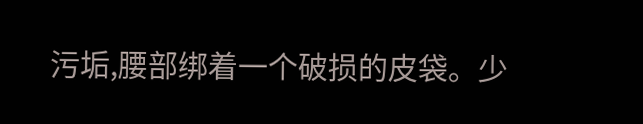污垢,腰部绑着一个破损的皮袋。少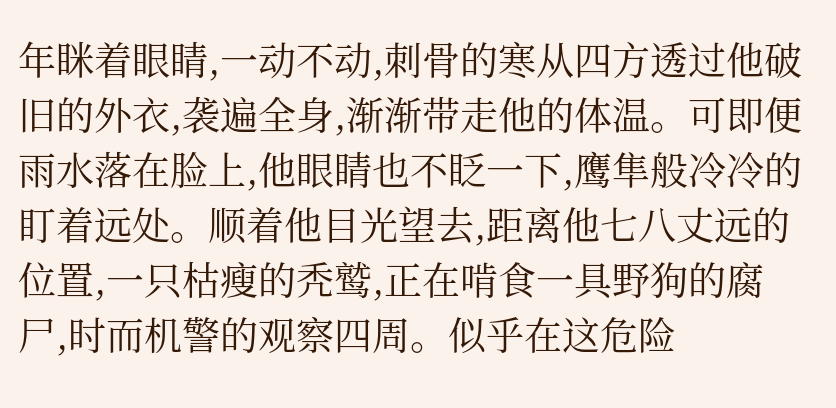年眯着眼睛,一动不动,刺骨的寒从四方透过他破旧的外衣,袭遍全身,渐渐带走他的体温。可即便雨水落在脸上,他眼睛也不眨一下,鹰隼般冷冷的盯着远处。顺着他目光望去,距离他七八丈远的位置,一只枯瘦的秃鹫,正在啃食一具野狗的腐尸,时而机警的观察四周。似乎在这危险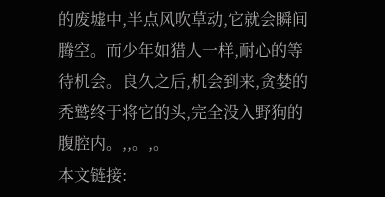的废墟中,半点风吹草动,它就会瞬间腾空。而少年如猎人一样,耐心的等待机会。良久之后,机会到来,贪婪的秃鹫终于将它的头,完全没入野狗的腹腔内。,,。,。
本文链接: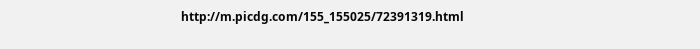http://m.picdg.com/155_155025/72391319.html